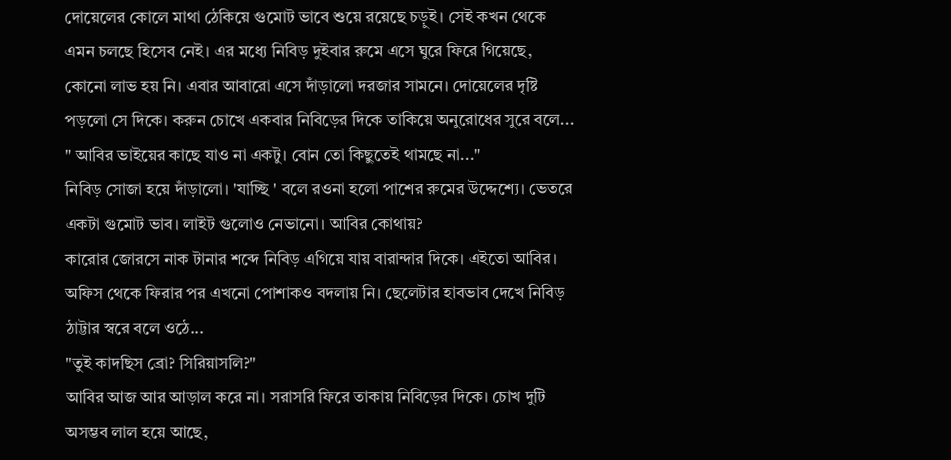দোয়েলের কোলে মাথা ঠেকিয়ে গুমোট ভাবে শুয়ে রয়েছে চড়ুই। সেই কখন থেকে এমন চলছে হিসেব নেই। এর মধ্যে নিবিড় দুইবার রুমে এসে ঘুরে ফিরে গিয়েছে, কোনো লাভ হয় নি। এবার আবারো এসে দাঁড়ালো দরজার সামনে। দোয়েলের দৃষ্টি পড়লো সে দিকে। করুন চোখে একবার নিবিড়ের দিকে তাকিয়ে অনুরোধের সুরে বলে...
" আবির ভাইয়ের কাছে যাও না একটু। বোন তো কিছুতেই থামছে না..."
নিবিড় সোজা হয়ে দাঁড়ালো। 'যাচ্ছি ' বলে রওনা হলো পাশের রুমের উদ্দেশ্যে। ভেতরে একটা গুমোট ভাব। লাইট গুলোও নেভানো। আবির কোথায়?
কারোর জোরসে নাক টানার শব্দে নিবিড় এগিয়ে যায় বারান্দার দিকে। এইতো আবির। অফিস থেকে ফিরার পর এখনো পোশাকও বদলায় নি। ছেলেটার হাবভাব দেখে নিবিড় ঠাট্টার স্বরে বলে ওঠে...
"তুই কাদছিস ব্রো? সিরিয়াসলি?"
আবির আজ আর আড়াল করে না। সরাসরি ফিরে তাকায় নিবিড়ের দিকে। চোখ দুটি অসম্ভব লাল হয়ে আছে,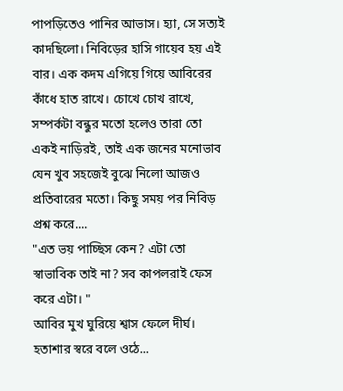পাপড়িতেও পানির আভাস। হ্যা, সে সত্যই কাদছিলো। নিবিড়ের হাসি গায়েব হয় এই বার। এক কদম এগিয়ে গিয়ে আবিরের কাঁধে হাত রাখে। চোখে চোখ রাখে, সম্পর্কটা বন্ধুর মতো হলেও তারা তো একই নাড়িরই, তাই এক জনের মনোভাব যেন খুব সহজেই বুঝে নিলো আজও প্রতিবারের মতো। কিছু সময় পর নিবিড় প্রশ্ন করে....
"এত ভয় পাচ্ছিস কেন? এটা তো স্বাভাবিক তাই না? সব কাপলরাই ফেস করে এটা। "
আবির মুখ ঘুরিয়ে শ্বাস ফেলে দীর্ঘ। হতাশার স্বরে বলে ওঠে...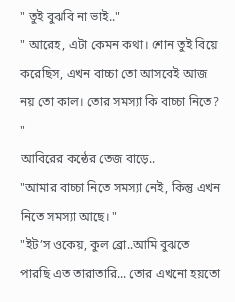" তুই বুঝবি না ভাই.."
" আরেহ, এটা কেমন কথা। শোন তুই বিয়ে করেছিস, এখন বাচ্চা তো আসবেই আজ নয় তো কাল। তোর সমস্যা কি বাচ্চা নিতে? "
আবিরের কন্ঠের তেজ বাড়ে..
"আমার বাচ্চা নিতে সমস্যা নেই, কিন্তু এখন নিতে সমস্যা আছে। "
"ইট’স ওকেয়, কুল ব্রো..আমি বুঝতে পারছি এত তারাতারি... তোর এখনো হয়তো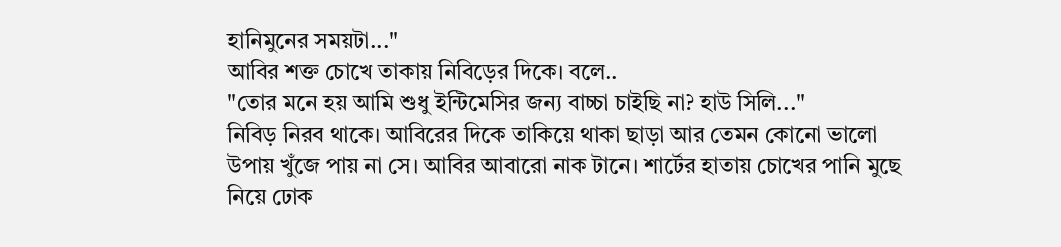হানিমুনের সময়টা..."
আবির শক্ত চোখে তাকায় নিবিড়ের দিকে। বলে..
"তোর মনে হয় আমি শুধু ইন্টিমেসির জন্য বাচ্চা চাইছি না? হাউ সিলি..."
নিবিড় নিরব থাকে। আবিরের দিকে তাকিয়ে থাকা ছাড়া আর তেমন কোনো ভালো উপায় খুঁজে পায় না সে। আবির আবারো নাক টানে। শার্টের হাতায় চোখের পানি মুছে নিয়ে ঢোক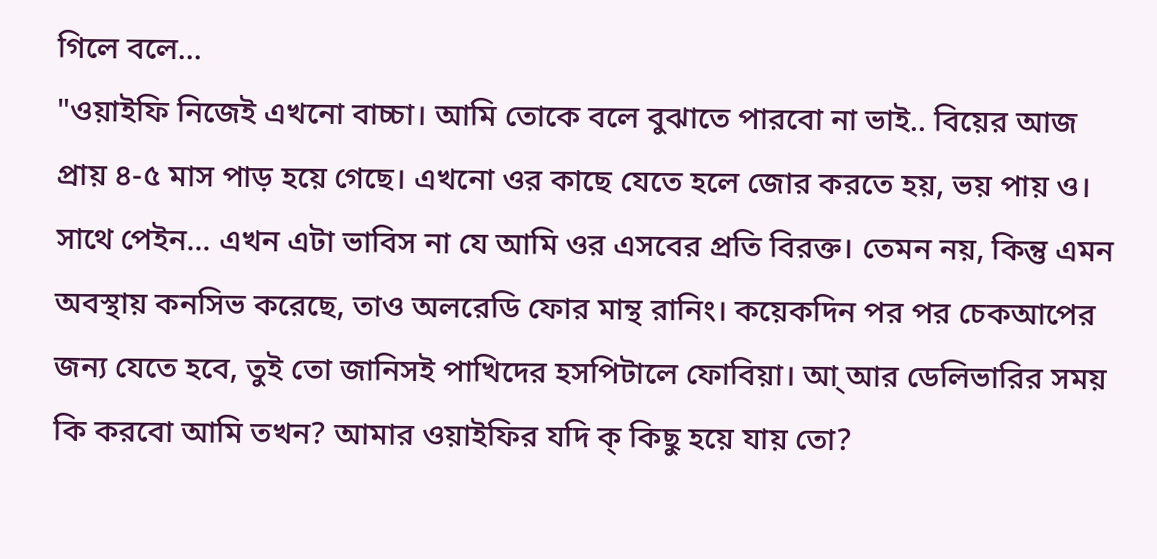গিলে বলে...
"ওয়াইফি নিজেই এখনো বাচ্চা। আমি তোকে বলে বুঝাতে পারবো না ভাই.. বিয়ের আজ প্রায় ৪-৫ মাস পাড় হয়ে গেছে। এখনো ওর কাছে যেতে হলে জোর করতে হয়, ভয় পায় ও। সাথে পেইন... এখন এটা ভাবিস না যে আমি ওর এসবের প্রতি বিরক্ত। তেমন নয়, কিন্তু এমন অবস্থায় কনসিভ করেছে, তাও অলরেডি ফোর মান্থ রানিং। কয়েকদিন পর পর চেকআপের জন্য যেতে হবে, তুই তো জানিসই পাখিদের হসপিটালে ফোবিয়া। আ্ আর ডেলিভারির সময় কি করবো আমি তখন? আমার ওয়াইফির যদি ক্ কিছু হয়ে যায় তো?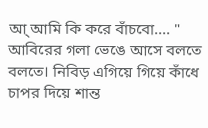আ্ আমি কি করে বাঁচবো.... "
আবিরের গলা ভেঙে আসে বলতে বলতে। নিবিড় এগিয়ে গিয়ে কাঁধে চাপর দিয়ে শান্ত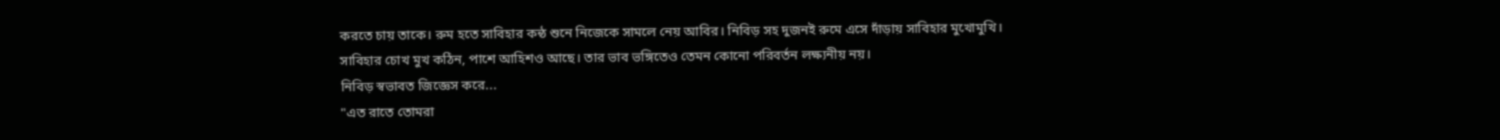করতে চায় তাকে। রুম হতে সাবিহার কন্ঠ শুনে নিজেকে সামলে নেয় আবির। নিবিড় সহ দুজনই রুমে এসে দাঁড়ায় সাবিহার মুখোমুখি।
সাবিহার চোখ মুখ কঠিন, পাশে আহিশও আছে। তার ভাব ভঙ্গিতেও তেমন কোনো পরিবর্তন লক্ষ্যনীয় নয়।
নিবিড় স্বভাবত জিজ্ঞেস করে...
"এত রাতে তোমরা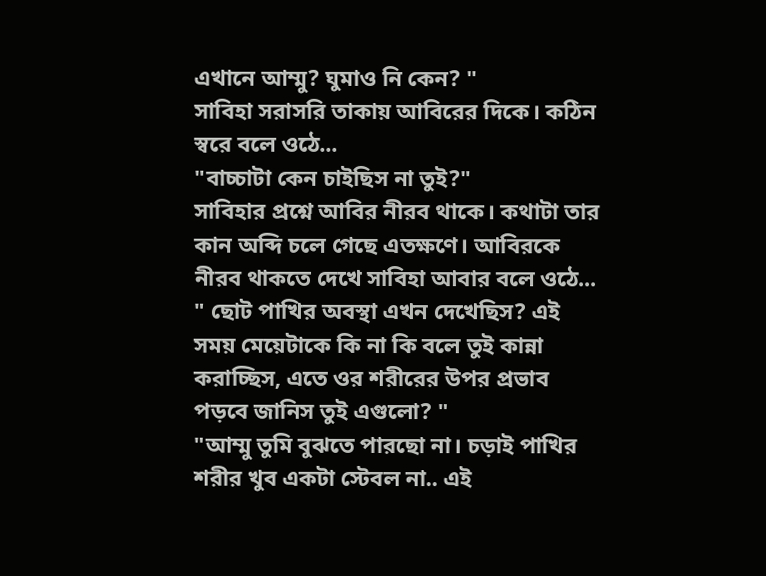এখানে আম্মু? ঘুমাও নি কেন? "
সাবিহা সরাসরি তাকায় আবিরের দিকে। কঠিন স্বরে বলে ওঠে...
"বাচ্চাটা কেন চাইছিস না তুই?"
সাবিহার প্রশ্নে আবির নীরব থাকে। কথাটা তার কান অব্দি চলে গেছে এতক্ষণে। আবিরকে নীরব থাকতে দেখে সাবিহা আবার বলে ওঠে...
" ছোট পাখির অবস্থা এখন দেখেছিস? এই সময় মেয়েটাকে কি না কি বলে তুই কান্না করাচ্ছিস, এতে ওর শরীরের উপর প্রভাব পড়বে জানিস তুই এগুলো? "
"আম্মু তুমি বুঝতে পারছো না। চড়াই পাখির শরীর খুব একটা স্টেবল না.. এই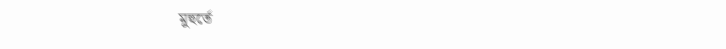মুহুর্তে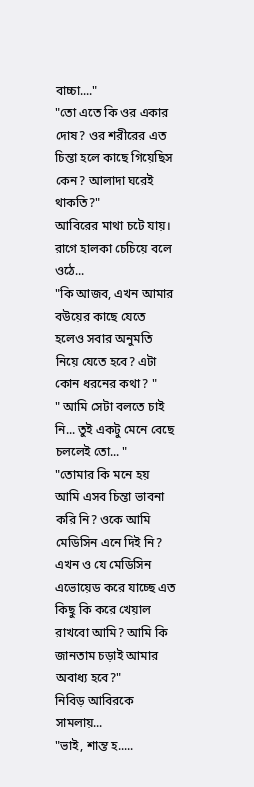বাচ্চা...."
"তো এতে কি ওর একার দোষ? ওর শরীরের এত চিন্তা হলে কাছে গিয়েছিস কেন? আলাদা ঘরেই থাকতি?"
আবিরের মাথা চটে যায়। রাগে হালকা চেচিয়ে বলে ওঠে...
"কি আজব, এখন আমার বউয়ের কাছে যেতে হলেও সবার অনুমতি নিয়ে যেতে হবে? এটা কোন ধরনের কথা? "
" আমি সেটা বলতে চাই নি... তুই একটু মেনে বেছে চললেই তো... "
"তোমার কি মনে হয় আমি এসব চিন্তা ভাবনা করি নি? ওকে আমি মেডিসিন এনে দিই নি? এখন ও যে মেডিসিন এভোয়েড করে যাচ্ছে এত কিছু কি করে খেয়াল রাখবো আমি? আমি কি জানতাম চড়াই আমার অবাধ্য হবে?"
নিবিড় আবিরকে সামলায়...
"ভাই, শান্ত হ.....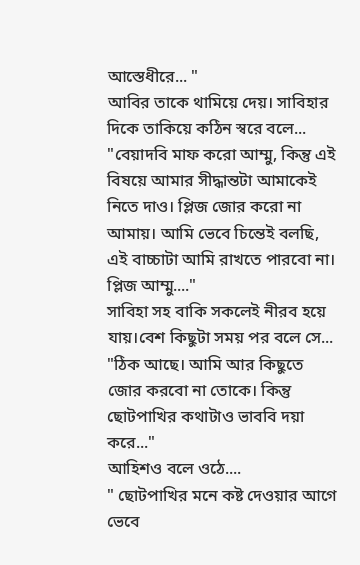আস্তেধীরে... "
আবির তাকে থামিয়ে দেয়। সাবিহার দিকে তাকিয়ে কঠিন স্বরে বলে...
"বেয়াদবি মাফ করো আম্মু, কিন্তু এই বিষয়ে আমার সীদ্ধান্তটা আমাকেই নিতে দাও। প্লিজ জোর করো না আমায়। আমি ভেবে চিন্তেই বলছি, এই বাচ্চাটা আমি রাখতে পারবো না। প্লিজ আম্মু...."
সাবিহা সহ বাকি সকলেই নীরব হয়ে যায়।বেশ কিছুটা সময় পর বলে সে...
"ঠিক আছে। আমি আর কিছুতে জোর করবো না তোকে। কিন্তু ছোটপাখির কথাটাও ভাববি দয়া করে..."
আহিশও বলে ওঠে....
" ছোটপাখির মনে কষ্ট দেওয়ার আগে ভেবে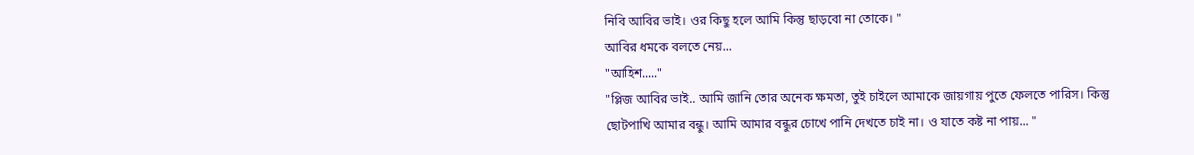নিবি আবির ভাই। ওর কিছু হলে আমি কিন্তু ছাড়বো না তোকে। "
আবির ধমকে বলতে নেয়...
"আহিশ....."
"প্লিজ আবির ভাই.. আমি জানি তোর অনেক ক্ষমতা, তুই চাইলে আমাকে জায়গায় পুতে ফেলতে পারিস। কিন্তু ছোটপাখি আমার বন্ধু। আমি আমার বন্ধুর চোখে পানি দেখতে চাই না। ও যাতে কষ্ট না পায়... "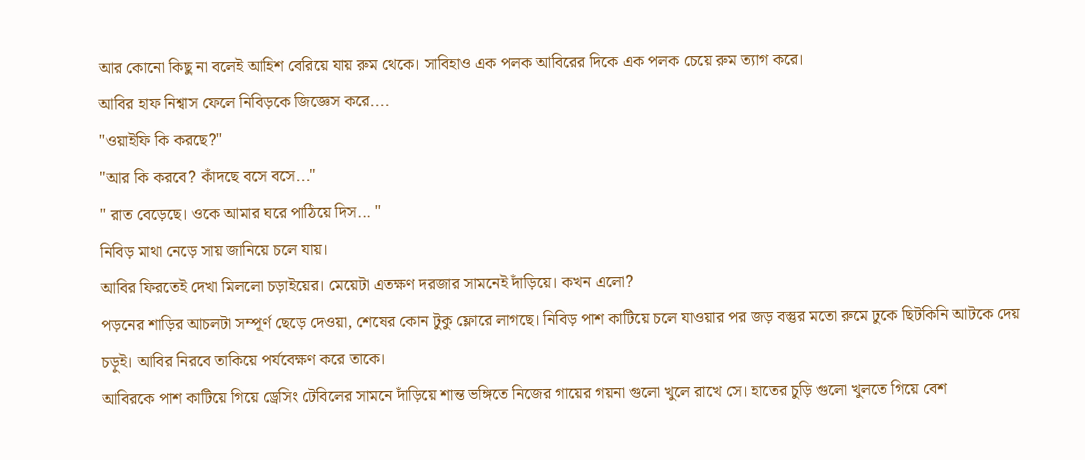আর কোনো কিছু না বলেই আহিশ বেরিয়ে যায় রুম থেকে। সাবিহাও এক পলক আবিরের দিকে এক পলক চেয়ে রুম ত্যাগ করে।
আবির হাফ নিশ্বাস ফেলে নিবিড়কে জিজ্ঞেস করে....
"ওয়াইফি কি করছে?"
"আর কি করবে? কাঁদছে বসে বসে..."
" রাত বেড়েছে। ওকে আমার ঘরে পাঠিয়ে দিস... "
নিবিড় মাথা নেড়ে সায় জানিয়ে চলে যায়।
আবির ফিরতেই দেখা মিললো চড়াইয়ের। মেয়েটা এতক্ষণ দরজার সামনেই দাঁড়িয়ে। কখন এলো?
পড়নের শাড়ির আচলটা সম্পূর্ণ ছেড়ে দেওয়া, শেষের কোন টুকু ফ্লোরে লাগছে। নিবিড় পাশ কাটিয়ে চলে যাওয়ার পর জড় বস্তুর মতো রুমে ঢুকে ছিটকিনি আটকে দেয় চড়ুই। আবির নিরবে তাকিয়ে পর্যবেক্ষণ করে তাকে।
আবিরকে পাশ কাটিয়ে গিয়ে ড্রেসিং টেবিলের সামনে দাঁড়িয়ে শান্ত ভঙ্গিতে নিজের গায়ের গয়না গুলো খুলে রাখে সে। হাতের চুড়ি গুলো খুলতে গিয়ে বেশ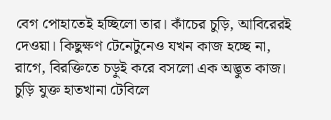বেগ পোহাতেই হচ্ছিলো তার। কাঁচের চুড়ি, আবিরেরই দেওয়া। কিছুক্ষণ টেনেটুনেও যখন কাজ হচ্ছে না, রাগে, বিরক্তিতে চড়ুই করে বসলো এক অদ্ভুত কাজ। চুড়ি যুক্ত হাতখানা টেবিলে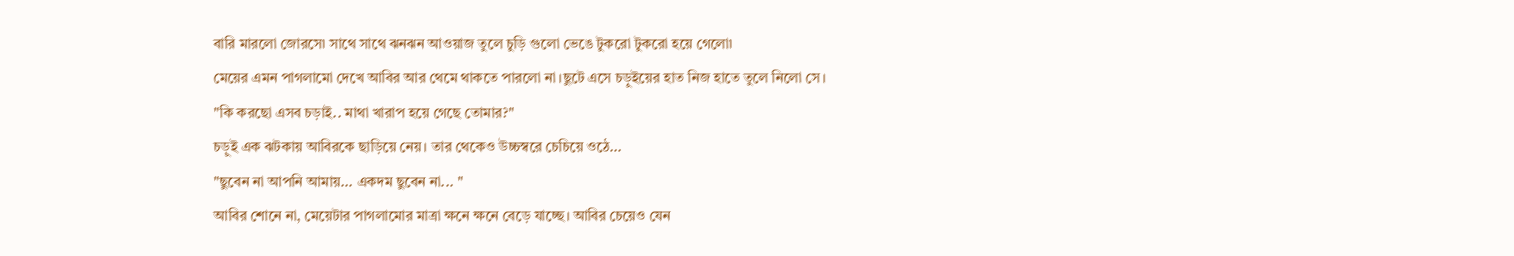বারি মারলো জোরসে৷ সাথে সাথে ঝনঝন আওয়াজ তুলে চুড়ি গুলো ভেঙে টুকরো টুকরো হয়ে গেলো৷
মেয়ের এমন পাগলামো দেখে আবির আর থেমে থাকতে পারলো না।ছুটে এসে চড়ুইয়ের হাত নিজ হাতে তুলে নিলো সে।
"কি করছো এসব চড়াই.. মাথা খারাপ হয়ে গেছে তোমার?"
চড়ুই এক ঝটকায় আবিরকে ছাড়িয়ে নেয়। তার থেকেও উচ্চস্বরে চেচিয়ে ওঠে...
"ছুবেন না আপনি আমায়... একদম ছুবেন না... "
আবির শোনে না, মেয়েটার পাগলামোর মাত্রা ক্ষনে ক্ষনে বেড়ে যাচ্ছে। আবির চেয়েও যেন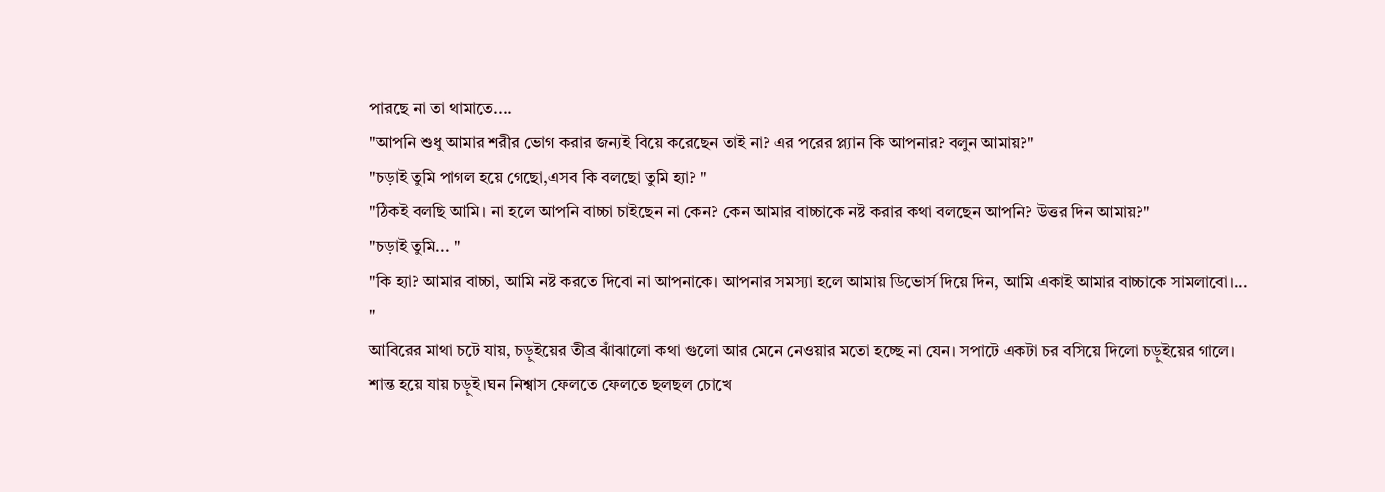পারছে না তা থামাতে....
"আপনি শুধু আমার শরীর ভোগ করার জন্যই বিয়ে করেছেন তাই না? এর পরের প্ল্যান কি আপনার? বলুন আমায়?"
"চড়াই তুমি পাগল হয়ে গেছো,এসব কি বলছো তুমি হ্যা? "
"ঠিকই বলছি আমি। না হলে আপনি বাচ্চা চাইছেন না কেন? কেন আমার বাচ্চাকে নষ্ট করার কথা বলছেন আপনি? উত্তর দিন আমায়?"
"চড়াই তুমি... "
"কি হ্যা? আমার বাচ্চা, আমি নষ্ট করতে দিবো না আপনাকে। আপনার সমস্যা হলে আমায় ডিভোর্স দিয়ে দিন, আমি একাই আমার বাচ্চাকে সামলাবো।... "
আবিরের মাথা চটে যায়, চড়ুইয়ের তীব্র ঝাঁঝালো কথা গুলো আর মেনে নেওয়ার মতো হচ্ছে না যেন। সপাটে একটা চর বসিয়ে দিলো চড়ুইয়ের গালে।
শান্ত হয়ে যায় চড়ুই।ঘন নিশ্বাস ফেলতে ফেলতে ছলছল চোখে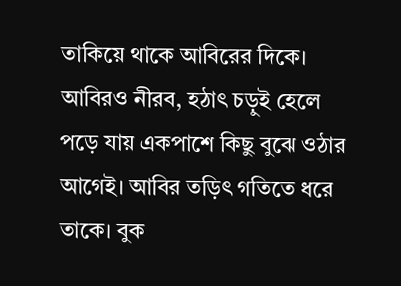তাকিয়ে থাকে আবিরের দিকে। আবিরও নীরব, হঠাৎ চড়ুই হেলে পড়ে যায় একপাশে কিছু বুঝে ওঠার আগেই। আবির তড়িৎ গতিতে ধরে তাকে। বুক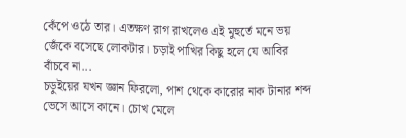কেঁপে ওঠে তার। এতক্ষণ রাগ রাখলেও এই মুহুর্তে মনে ভয় জেঁকে বসেছে লোকটার। চড়াই পাখির কিছু হলে যে আবির বাঁচবে না...
চড়ুইয়ের যখন জ্ঞান ফিরলো, পাশ থেকে কারোর নাক টানার শব্দ ভেসে আসে কানে। চোখ মেলে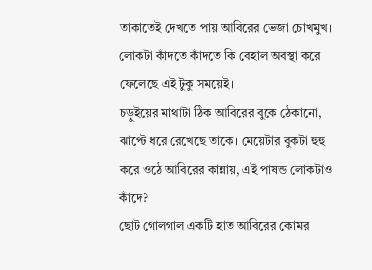তাকাতেই দেখতে পায় আবিরের ভেজা চোখমুখ। লোকটা কাঁদতে কাঁদতে কি বেহাল অবস্থা করে ফেলেছে এই টুকু সময়েই।
চড়ুইয়ের মাথাটা ঠিক আবিরের বুকে ঠেকানো, ঝাপ্টে ধরে রেখেছে তাকে। মেয়েটার বুকটা হুহু করে ওঠে আবিরের কান্নায়, এই পাষন্ড লোকটাও কাঁদে?
ছোট গোলগাল একটি হাত আবিরের কোমর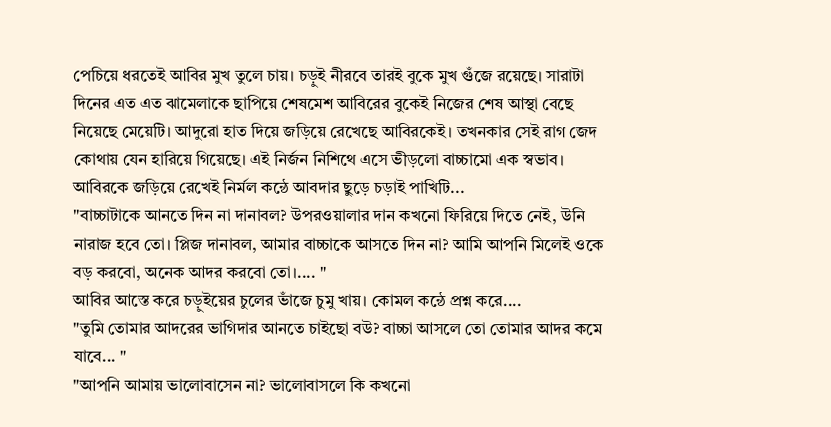পেচিয়ে ধরতেই আবির মুখ তুলে চায়। চড়ুই নীরবে তারই বুকে মুখ গুঁজে রয়েছে। সারাটা দিনের এত এত ঝামেলাকে ছাপিয়ে শেষমেশ আবিরের বুকেই নিজের শেষ আস্থা বেছে নিয়েছে মেয়েটি। আদুরো হাত দিয়ে জড়িয়ে রেখেছে আবিরকেই। তখনকার সেই রাগ জেদ কোথায় যেন হারিয়ে গিয়েছে। এই নির্জন নিশিথে এসে ভীড়লো বাচ্চামো এক স্বভাব। আবিরকে জড়িয়ে রেখেই নির্মল কন্ঠে আবদার ছুড়ে চড়াই পাখিটি...
"বাচ্চাটাকে আনতে দিন না দানাবল? উপরওয়ালার দান কখনো ফিরিয়ে দিতে নেই, উনি নারাজ হবে তো। প্লিজ দানাবল, আমার বাচ্চাকে আসতে দিন না? আমি আপনি মিলেই ওকে বড় করবো, অনেক আদর করবো তো।.... "
আবির আস্তে করে চড়ুইয়ের চুলের ভাঁজে চুমু খায়। কোমল কন্ঠে প্রশ্ন করে....
"তুমি তোমার আদরের ভাগিদার আনতে চাইছো বউ? বাচ্চা আসলে তো তোমার আদর কমে যাবে... "
"আপনি আমায় ভালোবাসেন না? ভালোবাসলে কি কখনো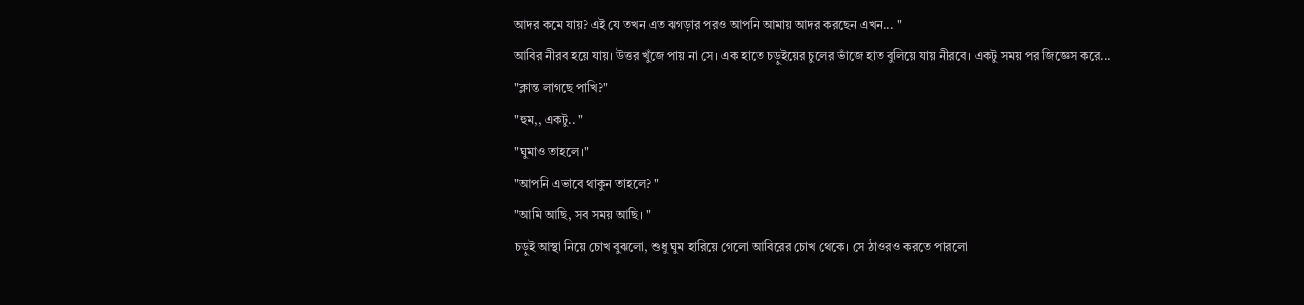আদর কমে যায়? এই যে তখন এত ঝগড়ার পরও আপনি আমায় আদর করছেন এখন... "
আবির নীরব হয়ে যায়। উত্তর খুঁজে পায় না সে। এক হাতে চড়ুইয়ের চুলের ভাঁজে হাত বুলিয়ে যায় নীরবে। একটু সময় পর জিজ্ঞেস করে...
"ক্লান্ত লাগছে পাখি?"
"হুম,, একটু.. "
"ঘুমাও তাহলে।"
"আপনি এভাবে থাকুন তাহলে? "
"আমি আছি, সব সময় আছি। "
চড়ুই আস্থা নিয়ে চোখ বুঝলো, শুধু ঘুম হারিয়ে গেলো আবিরের চোখ থেকে। সে ঠাওরও করতে পারলো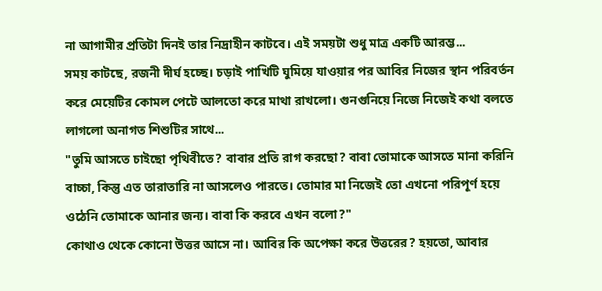না আগামীর প্রতিটা দিনই তার নিদ্রাহীন কাটবে। এই সময়টা শুধু মাত্র একটি আরম্ভ...
সময় কাটছে, রজনী দীর্ঘ হচ্ছে। চড়াই পাখিটি ঘুমিয়ে যাওয়ার পর আবির নিজের স্থান পরিবর্তন করে মেয়েটির কোমল পেটে আলতো করে মাথা রাখলো। গুনগুনিয়ে নিজে নিজেই কথা বলতে লাগলো অনাগত শিশুটির সাথে...
"তুমি আসতে চাইছো পৃথিবীতে? বাবার প্রতি রাগ করছো? বাবা তোমাকে আসতে মানা করিনি বাচ্চা, কিন্তু এত তারাতারি না আসলেও পারতে। তোমার মা নিজেই তো এখনো পরিপূর্ণ হয়ে ওঠেনি তোমাকে আনার জন্য। বাবা কি করবে এখন বলো?"
কোথাও থেকে কোনো উত্তর আসে না। আবির কি অপেক্ষা করে উত্তরের? হয়তো, আবার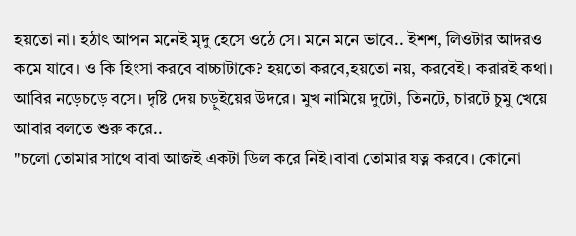হয়তো না। হঠাৎ আপন মনেই মৃদু হেসে ওঠে সে। মনে মনে ভাবে.. ইশশ, লিওটার আদরও কমে যাবে। ও কি হিংসা করবে বাচ্চাটাকে? হয়তো করবে,হয়তো নয়, করবেই। করারই কথা।
আবির নড়েচড়ে বসে। দৃষ্টি দেয় চড়ুইয়ের উদরে। মুখ নামিয়ে দুটো, তিনটে, চারটে চুমু খেয়ে আবার বলতে শুরু করে..
"চলো তোমার সাথে বাবা আজই একটা ডিল করে নিই।বাবা তোমার যত্ন করবে। কোনো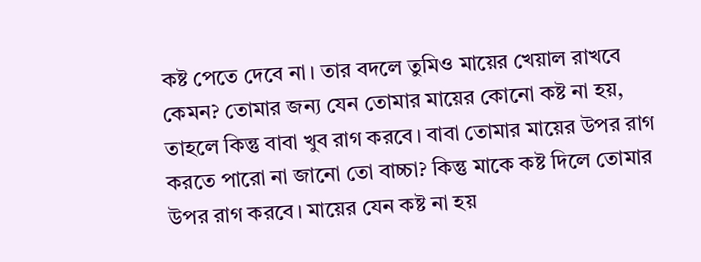কষ্ট পেতে দেবে না। তার বদলে তুমিও মায়ের খেয়াল রাখবে কেমন? তোমার জন্য যেন তোমার মায়ের কোনো কষ্ট না হয়, তাহলে কিন্তু বাবা খুব রাগ করবে। বাবা তোমার মায়ের উপর রাগ করতে পারো না জানো তো বাচ্চা? কিন্তু মাকে কষ্ট দিলে তোমার উপর রাগ করবে। মায়ের যেন কষ্ট না হয়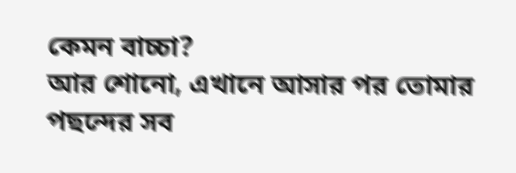কেমন বাচ্চা?
আর শোনো, এখানে আসার পর তোমার পছন্দের সব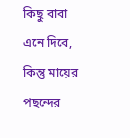কিছু বাবা এনে দিবে, কিন্তু মায়ের পছন্দের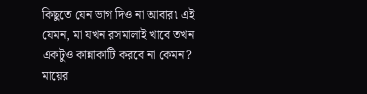কিছুতে যেন ভাগ দিও না আবার৷ এই যেমন, মা যখন রসমালাই খাবে তখন একটুও কান্নাকাটি করবে না কেমন? মায়ের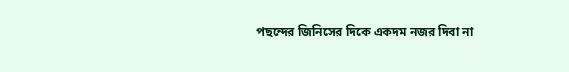পছন্দের জিনিসের দিকে একদম নজর দিবা না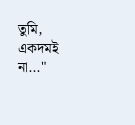তুমি, একদমই না..."